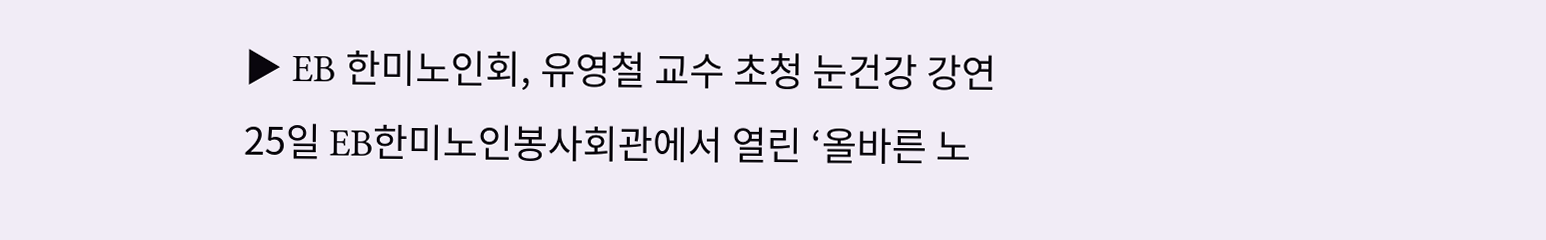▶ EB 한미노인회, 유영철 교수 초청 눈건강 강연
25일 EB한미노인봉사회관에서 열린 ‘올바른 노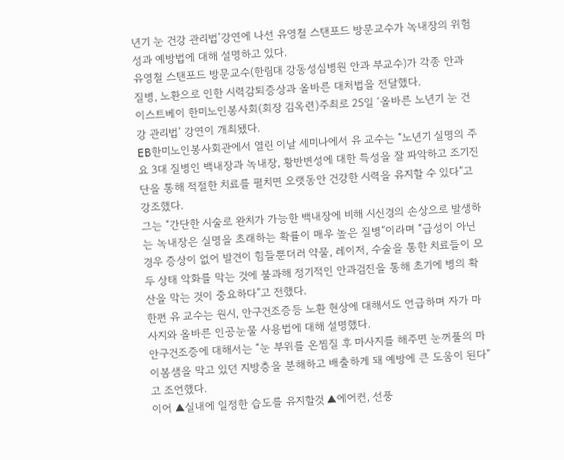년기 눈 건강 관리법’강연에 나선 유영철 스탠포드 방문교수가 녹내장의 위험성과 예방법에 대해 설명하고 있다.
유영철 스탠포드 방문교수(한림대 강동성심병원 안과 부교수)가 각종 안과 질병, 노환으로 인한 시력감퇴증상과 올바른 대처법을 전달했다.
이스트베이 한미노인봉사회(회장 김옥련)주최로 25일 ‘올바른 노년기 눈 건강 관리법’ 강연이 개최됐다.
EB한미노인봉사회관에서 열린 이날 세미나에서 유 교수는 “노년기 실명의 주요 3대 질병인 백내장과 녹내장, 황반변성에 대한 특성을 잘 파악하고 조기진단을 통해 적절한 치료를 펼치면 오랫동안 건강한 시력을 유지할 수 있다”고 강조했다.
그는 “간단한 시술로 완치가 가능한 백내장에 비해 시신경의 손상으로 발생하는 녹내장은 실명을 초래하는 확률이 매우 높은 질병”이라며 “급성이 아닌 경우 증상이 없어 발견이 힘들뿐더러 약물, 레이저, 수술을 통한 치료들이 모두 상태 악화를 막는 것에 불과해 정기적인 안과검진을 통해 초기에 병의 확산을 막는 것이 중요하다”고 전했다.
한편 유 교수는 원시, 안구건조증등 노환 현상에 대해서도 언급하며 자가 마사지와 올바른 인공눈물 사용법에 대해 설명했다.
안구건조증에 대해서는 “눈 부위를 온찜질 후 마사지를 해주면 눈꺼풀의 마이봄샘을 막고 있던 지방층을 분해하고 배출하게 돼 예방에 큰 도움이 된다”고 조언했다.
이어 ▲실내에 일정한 습도를 유지할것 ▲에어컨, 선풍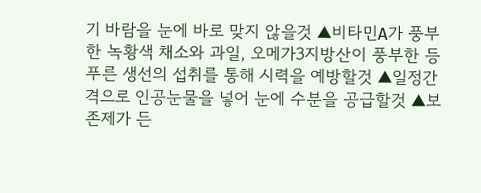기 바람을 눈에 바로 맞지 않을것 ▲비타민A가 풍부한 녹황색 채소와 과일, 오메가3지방산이 풍부한 등푸른 생선의 섭취를 통해 시력을 예방할것 ▲일정간격으로 인공눈물을 넣어 눈에 수분을 공급할것 ▲보존제가 든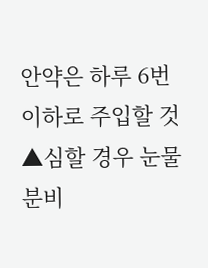안약은 하루 6번 이하로 주입할 것 ▲심할 경우 눈물 분비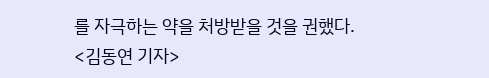를 자극하는 약을 처방받을 것을 권했다.
<김동연 기자>